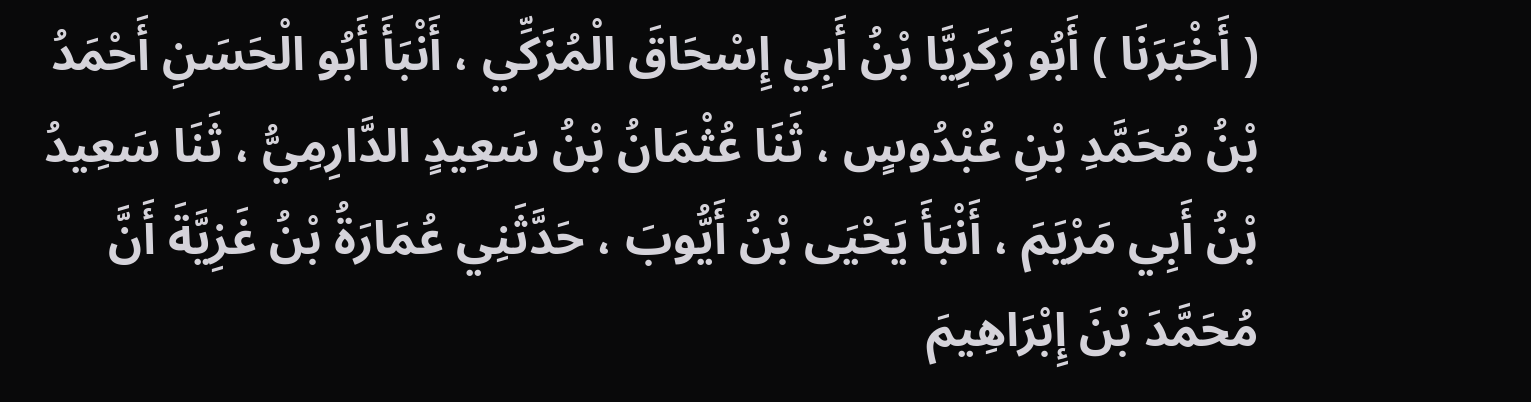( أَخْبَرَنَا ) أَبُو زَكَرِيَّا بْنُ أَبِي إِسْحَاقَ الْمُزَكِّي ، أَنْبَأَ أَبُو الْحَسَنِ أَحْمَدُ بْنُ مُحَمَّدِ بْنِ عُبْدُوسٍ ، ثَنَا عُثْمَانُ بْنُ سَعِيدٍ الدَّارِمِيُّ ، ثَنَا سَعِيدُ بْنُ أَبِي مَرْيَمَ ، أَنْبَأَ يَحْيَى بْنُ أَيُّوبَ ، حَدَّثَنِي عُمَارَةُ بْنُ غَزِيَّةَ أَنَّ مُحَمَّدَ بْنَ إِبْرَاهِيمَ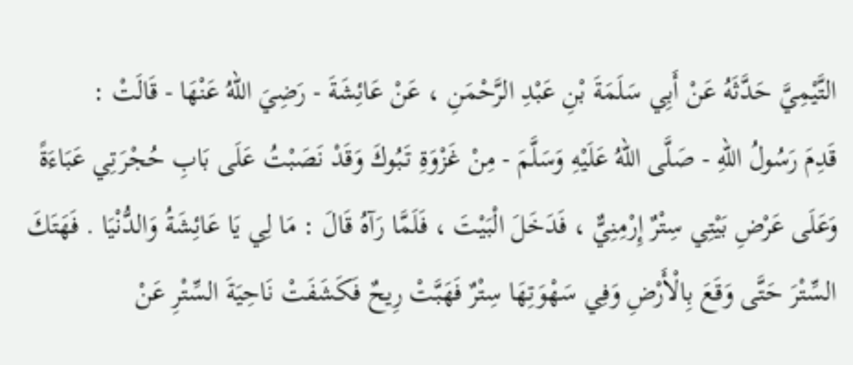التَّيْمِيَّ حَدَّثَهُ عَنْ أَبِي سَلَمَةَ بْنِ عَبْدِ الرَّحْمَنِ ، عَنْ عَائِشَةَ - رَضِيَ اللهُ عَنْهَا - قَالَتْ :
قَدِمَ رَسُولُ اللهِ - صَلَّى اللهُ عَلَيْهِ وَسَلَّمَ - مِنْ غَزْوَةِ تَبُوكَ وَقَدْ نَصَبْتُ عَلَى بَابِ حُجْرَتِي عَبَاءَةً وَعَلَى عَرْضِ بَيْتِي سِتْرٌ إِرْمِنِيٌّ ، فَدَخَلَ الْبَيْتَ ، فَلَمَّا رَآهُ قَالَ : مَا لِي يَا عَائِشَةُ وَالدُّنْيَا . فَهَتَكَ السِّتْرَ حَتَّى وَقَعَ بِالْأَرْضِ وَفِي سَهْوَتِهَا سِتْرٌ فَهَبَّتْ رِيحٌ فَكَشَفَتْ نَاحِيَةَ السِّتْرِ عَنْ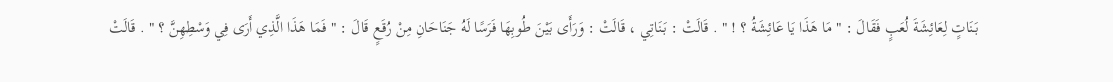بَنَاتٍ لِعَائِشَةَ لُعَبٍ فَقَالَ : " مَا هَذَا يَا عَائِشَةُ ؟ ! " . قَالَتْ : بَنَاتِي ، قَالَتْ : وَرَأَى بَيْنَ طُوبِهَا فَرَسًا لَهُ جَنَاحَانِ مِنْ رُقَعٍ قَالَ : " فَمَا هَذَا الَّذِي أَرَى فِي وَسْطِهِنَّ ؟ " . قَالَتْ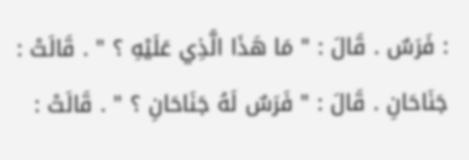: فَرَسٌ . قَالَ : " مَا هَذَا الَّذِي عَلَيْهِ ؟ " . قَالَتْ : جَنَاحَانِ . قَالَ : " فَرَسٌ لَهُ جَنَاحَانِ ؟ " . قَالَتْ :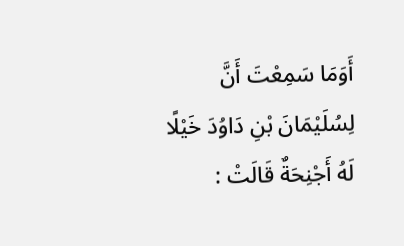أَوَمَا سَمِعْتَ أَنَّ لِسُلَيْمَانَ بْنِ دَاوُدَ خَيْلًا لَهُ أَجْنِحَةٌ قَالَتْ :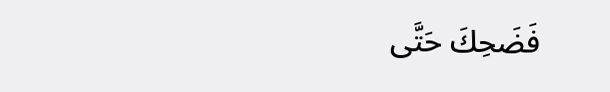فَضَحِكَ حَتَّى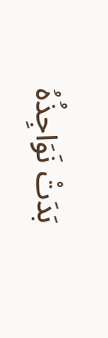بَدَتْ نَوَاجِذُهُ